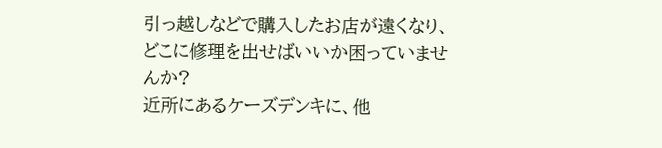引っ越しなどで購入したお店が遠くなり、どこに修理を出せばいいか困っていませんか?
近所にあるケーズデンキに、他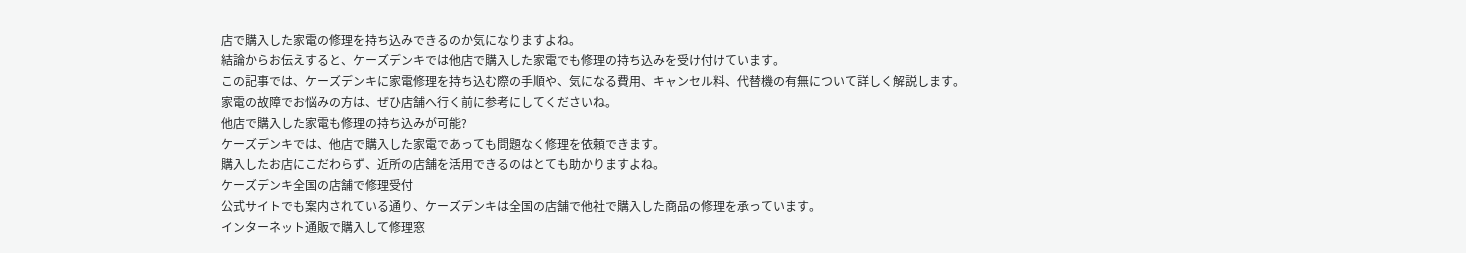店で購入した家電の修理を持ち込みできるのか気になりますよね。
結論からお伝えすると、ケーズデンキでは他店で購入した家電でも修理の持ち込みを受け付けています。
この記事では、ケーズデンキに家電修理を持ち込む際の手順や、気になる費用、キャンセル料、代替機の有無について詳しく解説します。
家電の故障でお悩みの方は、ぜひ店舗へ行く前に参考にしてくださいね。
他店で購入した家電も修理の持ち込みが可能?
ケーズデンキでは、他店で購入した家電であっても問題なく修理を依頼できます。
購入したお店にこだわらず、近所の店舗を活用できるのはとても助かりますよね。
ケーズデンキ全国の店舗で修理受付
公式サイトでも案内されている通り、ケーズデンキは全国の店舗で他社で購入した商品の修理を承っています。
インターネット通販で購入して修理窓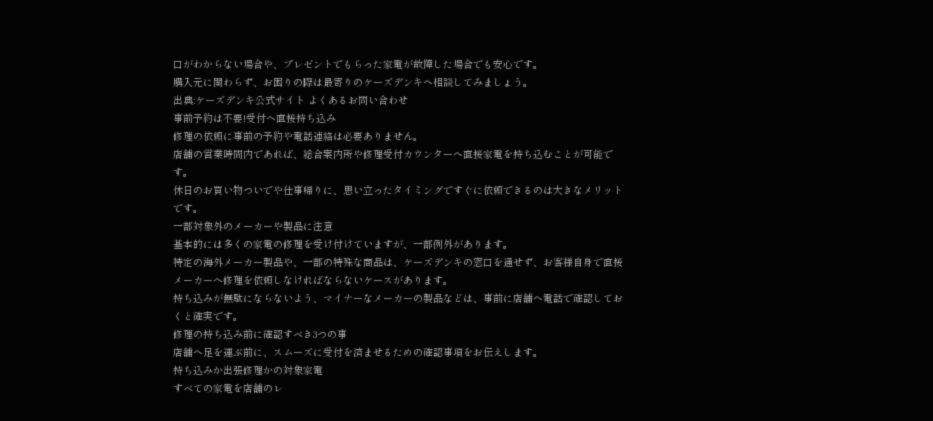口がわからない場合や、プレゼントでもらった家電が故障した場合でも安心です。
購入元に関わらず、お困りの際は最寄りのケーズデンキへ相談してみましょう。
出典:ケーズデンキ公式サイト よくあるお問い合わせ
事前予約は不要!受付へ直接持ち込み
修理の依頼に事前の予約や電話連絡は必要ありません。
店舗の営業時間内であれば、総合案内所や修理受付カウンターへ直接家電を持ち込むことが可能です。
休日のお買い物ついでや仕事帰りに、思い立ったタイミングですぐに依頼できるのは大きなメリットです。
一部対象外のメーカーや製品に注意
基本的には多くの家電の修理を受け付けていますが、一部例外があります。
特定の海外メーカー製品や、一部の特殊な商品は、ケーズデンキの窓口を通せず、お客様自身で直接メーカーへ修理を依頼しなければならないケースがあります。
持ち込みが無駄にならないよう、マイナーなメーカーの製品などは、事前に店舗へ電話で確認しておくと確実です。
修理の持ち込み前に確認すべき3つの事
店舗へ足を運ぶ前に、スムーズに受付を済ませるための確認事項をお伝えします。
持ち込みか出張修理かの対象家電
すべての家電を店舗のレ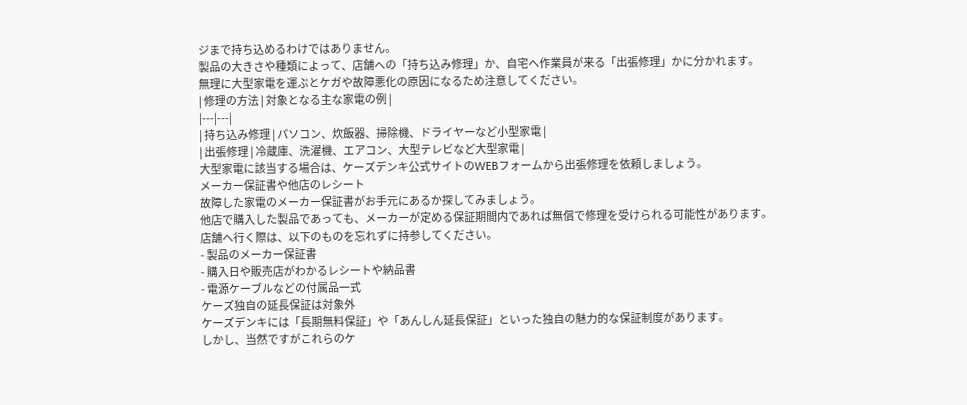ジまで持ち込めるわけではありません。
製品の大きさや種類によって、店舗への「持ち込み修理」か、自宅へ作業員が来る「出張修理」かに分かれます。
無理に大型家電を運ぶとケガや故障悪化の原因になるため注意してください。
| 修理の方法 | 対象となる主な家電の例 |
|---|---|
| 持ち込み修理 | パソコン、炊飯器、掃除機、ドライヤーなど小型家電 |
| 出張修理 | 冷蔵庫、洗濯機、エアコン、大型テレビなど大型家電 |
大型家電に該当する場合は、ケーズデンキ公式サイトのWEBフォームから出張修理を依頼しましょう。
メーカー保証書や他店のレシート
故障した家電のメーカー保証書がお手元にあるか探してみましょう。
他店で購入した製品であっても、メーカーが定める保証期間内であれば無償で修理を受けられる可能性があります。
店舗へ行く際は、以下のものを忘れずに持参してください。
- 製品のメーカー保証書
- 購入日や販売店がわかるレシートや納品書
- 電源ケーブルなどの付属品一式
ケーズ独自の延長保証は対象外
ケーズデンキには「長期無料保証」や「あんしん延長保証」といった独自の魅力的な保証制度があります。
しかし、当然ですがこれらのケ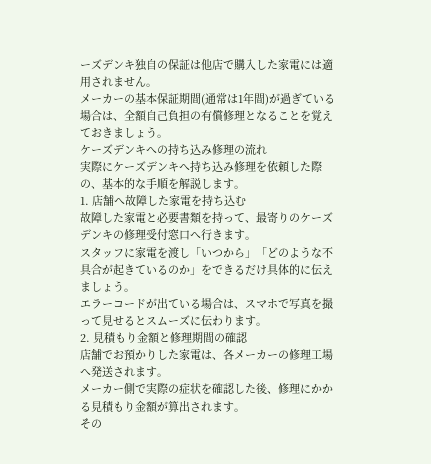ーズデンキ独自の保証は他店で購入した家電には適用されません。
メーカーの基本保証期間(通常は1年間)が過ぎている場合は、全額自己負担の有償修理となることを覚えておきましょう。
ケーズデンキへの持ち込み修理の流れ
実際にケーズデンキへ持ち込み修理を依頼した際の、基本的な手順を解説します。
1. 店舗へ故障した家電を持ち込む
故障した家電と必要書類を持って、最寄りのケーズデンキの修理受付窓口へ行きます。
スタッフに家電を渡し「いつから」「どのような不具合が起きているのか」をできるだけ具体的に伝えましょう。
エラーコードが出ている場合は、スマホで写真を撮って見せるとスムーズに伝わります。
2. 見積もり金額と修理期間の確認
店舗でお預かりした家電は、各メーカーの修理工場へ発送されます。
メーカー側で実際の症状を確認した後、修理にかかる見積もり金額が算出されます。
その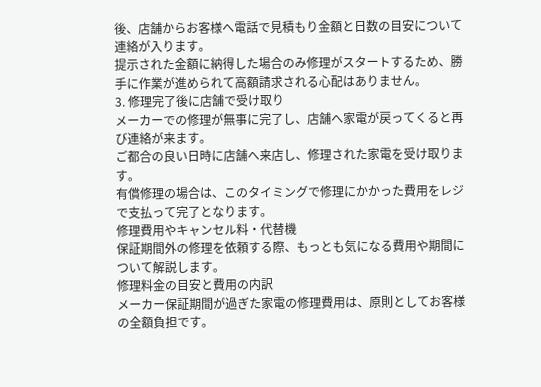後、店舗からお客様へ電話で見積もり金額と日数の目安について連絡が入ります。
提示された金額に納得した場合のみ修理がスタートするため、勝手に作業が進められて高額請求される心配はありません。
3. 修理完了後に店舗で受け取り
メーカーでの修理が無事に完了し、店舗へ家電が戻ってくると再び連絡が来ます。
ご都合の良い日時に店舗へ来店し、修理された家電を受け取ります。
有償修理の場合は、このタイミングで修理にかかった費用をレジで支払って完了となります。
修理費用やキャンセル料・代替機
保証期間外の修理を依頼する際、もっとも気になる費用や期間について解説します。
修理料金の目安と費用の内訳
メーカー保証期間が過ぎた家電の修理費用は、原則としてお客様の全額負担です。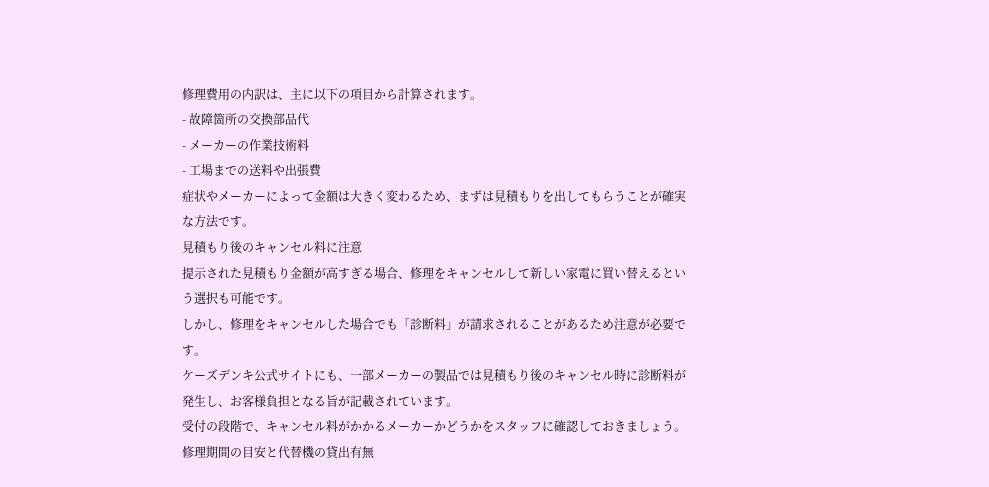修理費用の内訳は、主に以下の項目から計算されます。
- 故障箇所の交換部品代
- メーカーの作業技術料
- 工場までの送料や出張費
症状やメーカーによって金額は大きく変わるため、まずは見積もりを出してもらうことが確実な方法です。
見積もり後のキャンセル料に注意
提示された見積もり金額が高すぎる場合、修理をキャンセルして新しい家電に買い替えるという選択も可能です。
しかし、修理をキャンセルした場合でも「診断料」が請求されることがあるため注意が必要です。
ケーズデンキ公式サイトにも、一部メーカーの製品では見積もり後のキャンセル時に診断料が発生し、お客様負担となる旨が記載されています。
受付の段階で、キャンセル料がかかるメーカーかどうかをスタッフに確認しておきましょう。
修理期間の目安と代替機の貸出有無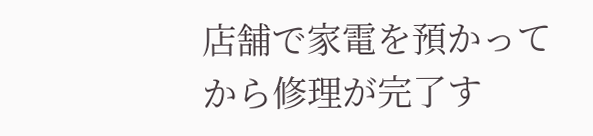店舗で家電を預かってから修理が完了す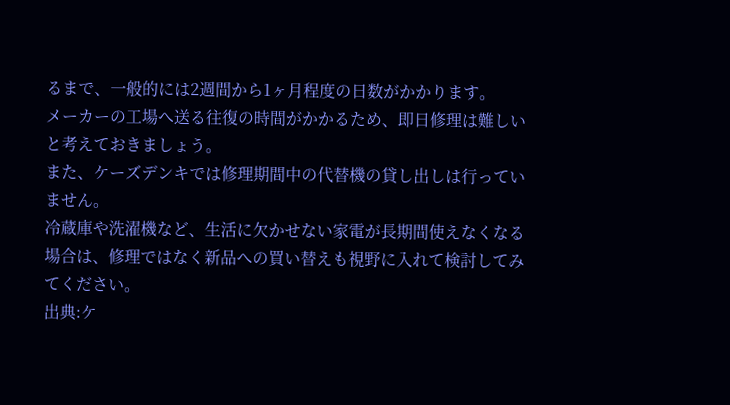るまで、一般的には2週間から1ヶ月程度の日数がかかります。
メーカーの工場へ送る往復の時間がかかるため、即日修理は難しいと考えておきましょう。
また、ケーズデンキでは修理期間中の代替機の貸し出しは行っていません。
冷蔵庫や洗濯機など、生活に欠かせない家電が長期間使えなくなる場合は、修理ではなく新品への買い替えも視野に入れて検討してみてください。
出典:ケ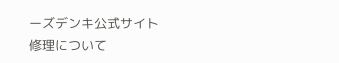ーズデンキ公式サイト 修理について